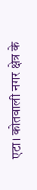एटा। कोतवाली नगर क्षेत्र के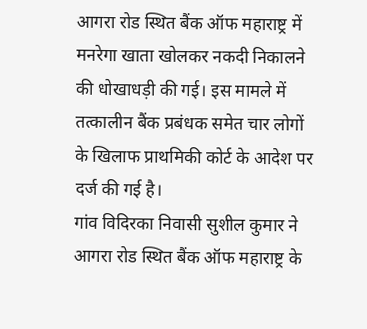आगरा रोड स्थित बैंक ऑफ महाराष्ट्र में मनरेगा खाता खोलकर नकदी निकालने की धोखाधड़ी की गई। इस मामले में तत्कालीन बैंक प्रबंधक समेत चार लोगों के खिलाफ प्राथमिकी कोर्ट के आदेश पर दर्ज की गई है।
गांव विदिरका निवासी सुशील कुमार ने आगरा रोड स्थित बैंक ऑफ महाराष्ट्र के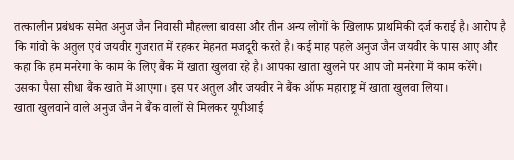तत्कालीन प्रबंधक समेत अनुज जैन निवासी मौहल्ला बावसा और तीन अन्य लोगों के खिलाफ प्राथमिकी दर्ज कराई है। आरोप है कि गांवो के अतुल एवं जयवीर गुजरात में रहकर मेहनत मजदूरी करते है। कई माह पहले अनुज जैन जयवीर के पास आए और कहा कि हम मनरेगा के काम के लिए बैंक में खाता खुलवा रहे है। आपका खाता खुलने पर आप जो मनरेगा में काम करेंगे। उसका पैसा सीधा बैंक खाते में आएगा। इस पर अतुल और जयवीर ने बैंक ऑफ महाराष्ट्र में खाता खुलवा लिया।
खाता खुलवाने वाले अनुज जैन ने बैंक वालों से मिलकर यूपीआई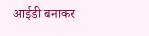आईडी बनाकर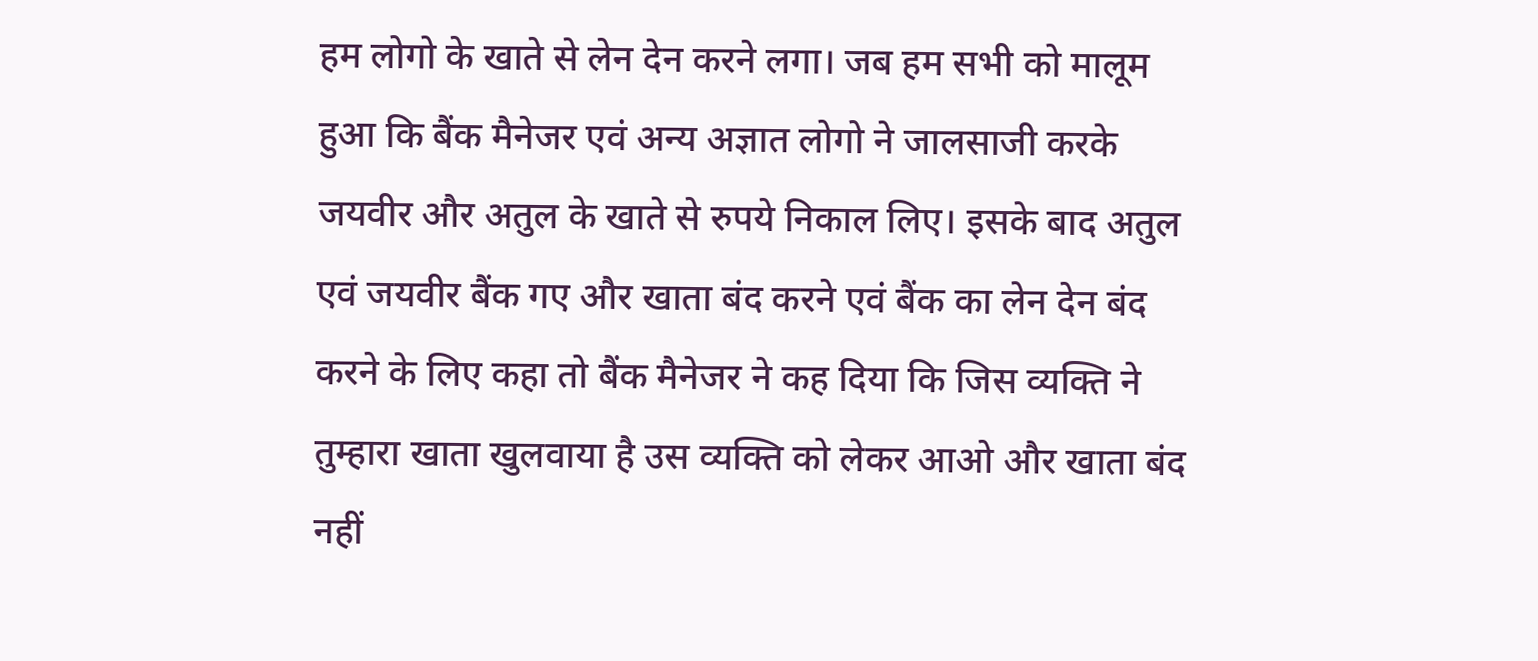हम लोगो के खाते से लेन देन करने लगा। जब हम सभी को मालूम हुआ कि बैंक मैनेजर एवं अन्य अज्ञात लोगो ने जालसाजी करके जयवीर और अतुल के खाते से रुपये निकाल लिए। इसके बाद अतुल एवं जयवीर बैंक गए और खाता बंद करने एवं बैंक का लेन देन बंद करने के लिए कहा तो बैंक मैनेजर ने कह दिया कि जिस व्यक्ति ने तुम्हारा खाता खुलवाया है उस व्यक्ति को लेकर आओ और खाता बंद नहीं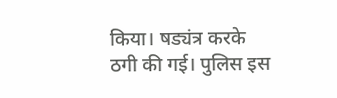किया। षड्यंत्र करके ठगी की गई। पुलिस इस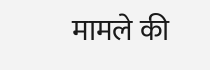मामले की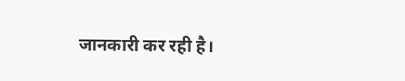जानकारी कर रही है।